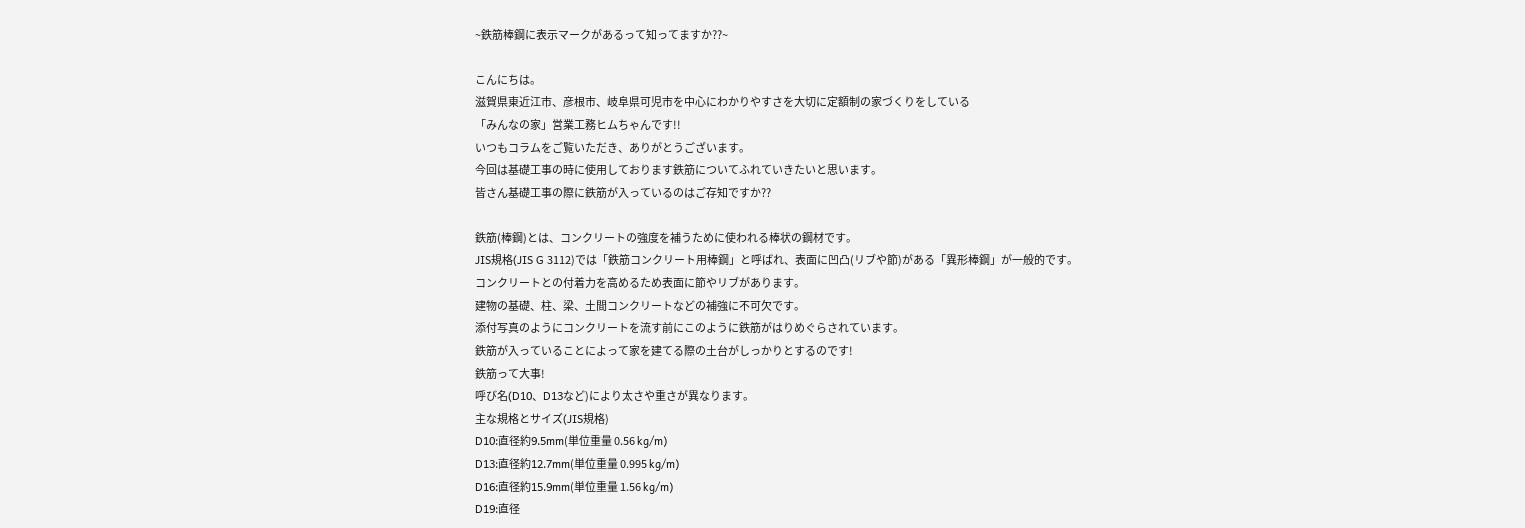~鉄筋棒鋼に表示マークがあるって知ってますか??~

こんにちは。
滋賀県東近江市、彦根市、岐阜県可児市を中心にわかりやすさを大切に定額制の家づくりをしている
「みんなの家」営業工務ヒムちゃんです!!
いつもコラムをご覧いただき、ありがとうございます。
今回は基礎工事の時に使用しております鉄筋についてふれていきたいと思います。
皆さん基礎工事の際に鉄筋が入っているのはご存知ですか??

鉄筋(棒鋼)とは、コンクリートの強度を補うために使われる棒状の鋼材です。
JIS規格(JIS G 3112)では「鉄筋コンクリート用棒鋼」と呼ばれ、表面に凹凸(リブや節)がある「異形棒鋼」が一般的です。
コンクリートとの付着力を高めるため表面に節やリブがあります。
建物の基礎、柱、梁、土間コンクリートなどの補強に不可欠です。
添付写真のようにコンクリートを流す前にこのように鉄筋がはりめぐらされています。
鉄筋が入っていることによって家を建てる際の土台がしっかりとするのです!
鉄筋って大事!
呼び名(D10、D13など)により太さや重さが異なります。
主な規格とサイズ(JIS規格)
D10:直径約9.5mm(単位重量 0.56 kg/m)
D13:直径約12.7mm(単位重量 0.995 kg/m)
D16:直径約15.9mm(単位重量 1.56 kg/m)
D19:直径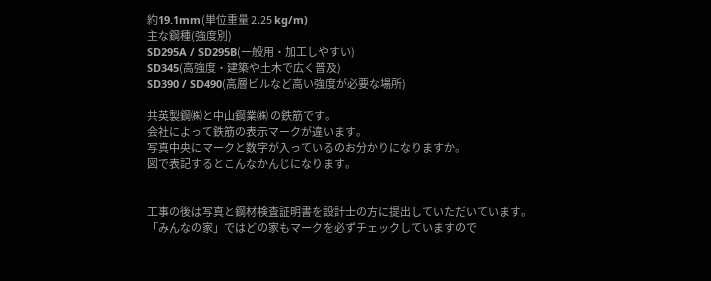約19.1mm(単位重量 2.25 kg/m)
主な鋼種(強度別)
SD295A / SD295B(一般用・加工しやすい)
SD345(高強度・建築や土木で広く普及)
SD390 / SD490(高層ビルなど高い強度が必要な場所)

共英製鋼㈱と中山鋼業㈱ の鉄筋です。
会社によって鉄筋の表示マークが違います。
写真中央にマークと数字が入っているのお分かりになりますか。
図で表記するとこんなかんじになります。


工事の後は写真と鋼材検査証明書を設計士の方に提出していただいています。
「みんなの家」ではどの家もマークを必ずチェックしていますので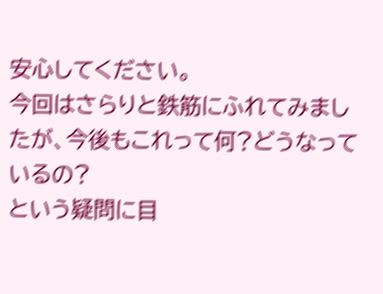安心してください。
今回はさらりと鉄筋にふれてみましたが、今後もこれって何?どうなっているの?
という疑問に目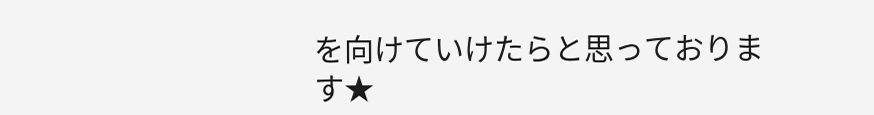を向けていけたらと思っております★